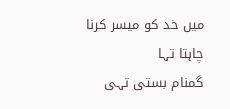میں خد کو میسر کرنا چاہتا تہا
گمنام بستی تہی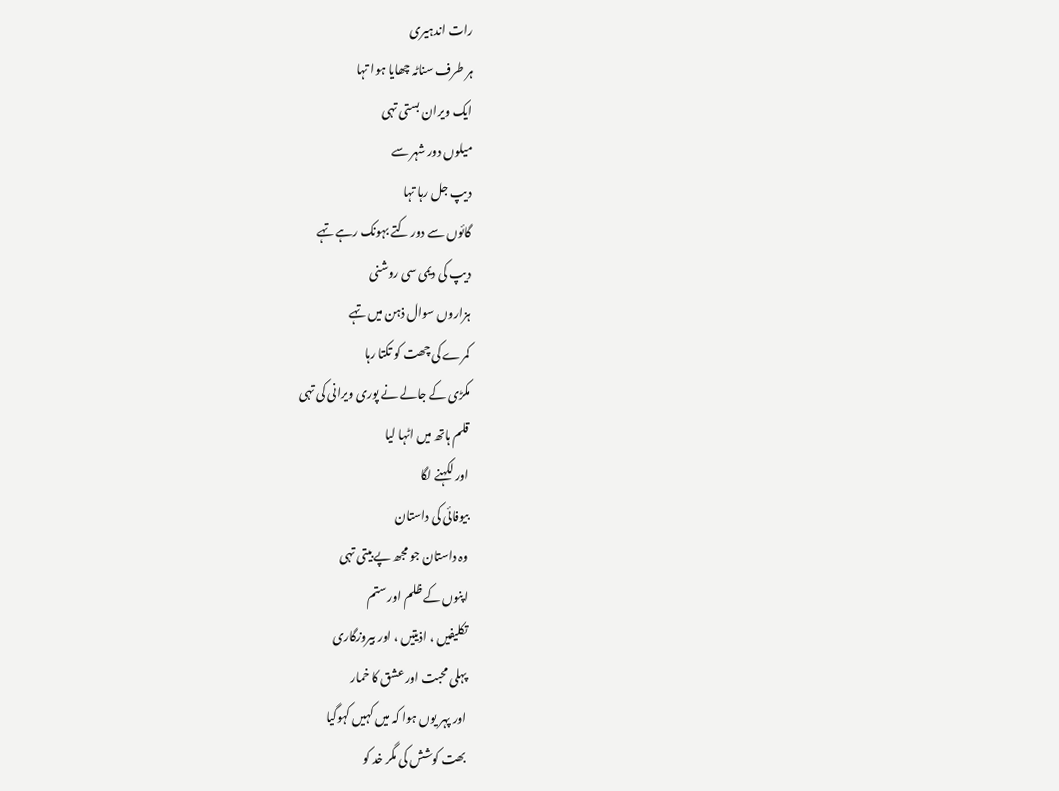رات اندہیری
ہر طرف سناٹہ چھایا ہوا تہا
ایک ویران بستی تہی
میلوں دور شہر سے
دیپ جل رہا تہا
گائوں سے دور کتے بہونک رہے تہے
دیپ کی دیمی سی روشنی
ہزاروں سوال ذہن میں تہے
کمرے کی چھت کو تکتا رہا
مکڑی کے جالے نے پوری ویرانی کی تہی
قلم ہاتھ میں اٹہا لیا
اور لکہنے لگا
بیوفائی کی داستان
وہ داستان جو مجھ پے بیتی تہی
اپنوں کے ظلم اور ستم
تکلیفیں ، اذیتیں ، اور بیروزگاری
پہلی محبت اور عشق کا خمار
اور پہر یوں ہوا کہ میں کہیں کہوگیا
بھت کوشش کی مگر خد کو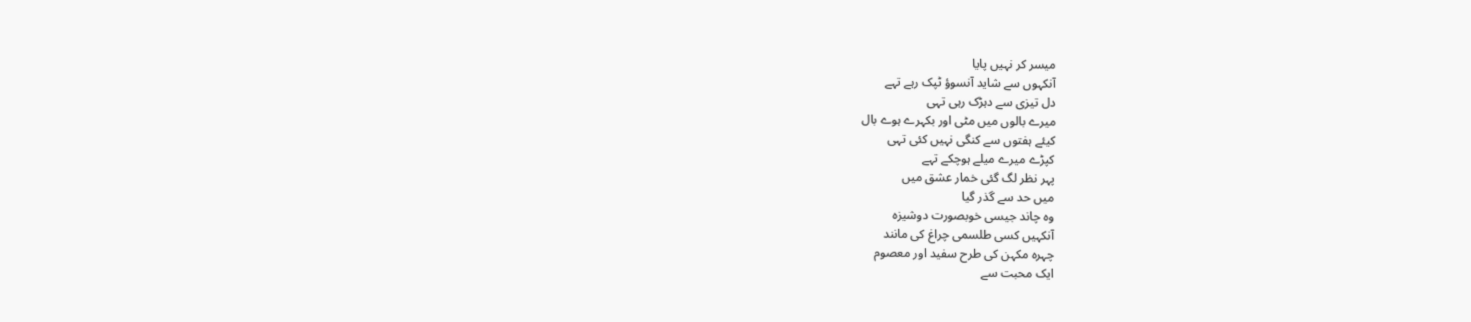میسر کر نہیں پایا
آنکہوں سے شاید آنسوؤ ٹپک رہے تہے
دل تیزی سے دہڑک رہی تہی
میرے بالوں میں مٹی اور بکہرے ہوے بال
کیئے ہفتوں سے کنگی نہیں کئی تہی
کپڑے میرے میلے ہوچکے تہے
پہر نظر لگ گئی خمار عشق میں
میں حد سے گذر گیا
وہ چاند جیسی خوبصورت دوشیزہ
آنکہیں کسی طلسمی چراغ کی مانند
چہرہ مکہن کی طرح سفید اور معصوم
ایک محبت سے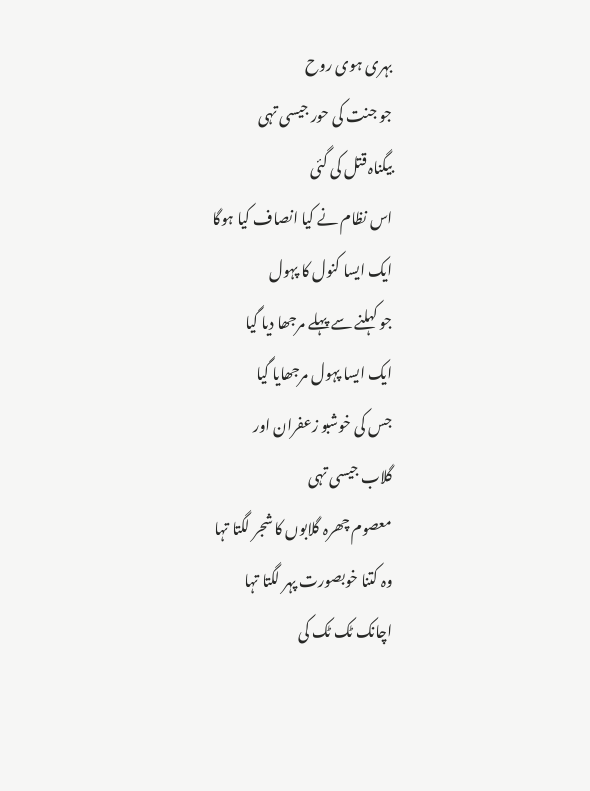بہری ہوی روح
جو جنت کی حور جیسی تہی
بیگناہ قتل کی گئی
اس نظام نے کیا انصاف کیا ہوگا
ایک ایسا کنول کا پہول
جو کہلنے سے پہلے مرجھا دیا گیا
ایک ایسا پہول مرجھایا گیا
جس کی خوشبو زعفران اور
گلاب جیسی تہی
معصوم چھرہ گلابوں کا شجر لگتا تہا
وہ کتنا خوبصورت پہر لگتا تہا
اچانک ٹک ٹک کی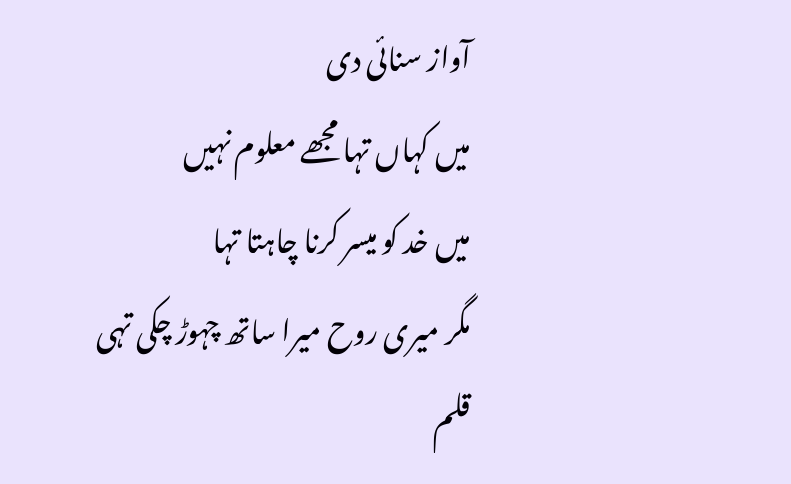آواز سنائی دی
میں کہاں تہا مجھے معلوم نہیں
میں خد کو میسر کرنا چاہتا تہا
مگر میری روح میرا ساتھ چہوڑ چکی تہی
قلم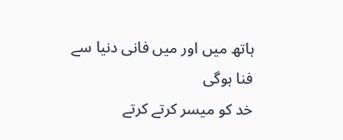ہاتھ میں اور میں فانی دنیا سے
فنا ہوگی
خد کو میسر کرتے کرتے